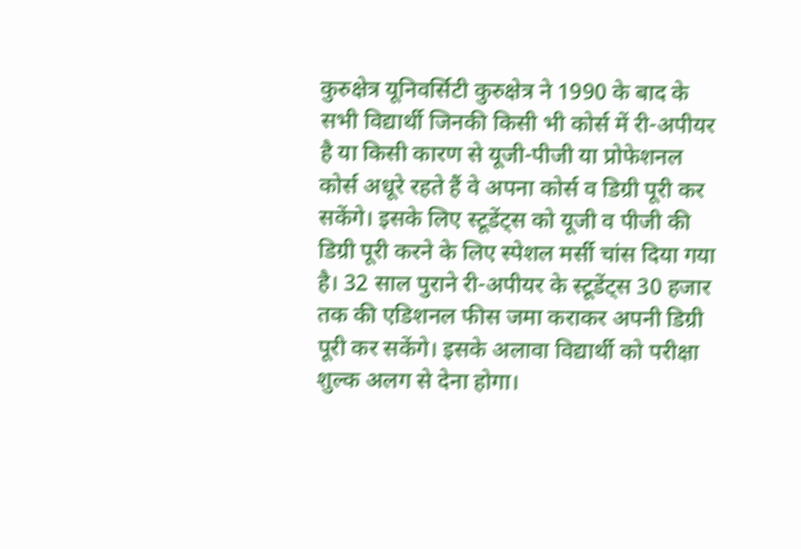कुरुक्षेत्र यूनिवर्सिटी कुरुक्षेत्र ने 1990 के बाद के सभी विद्यार्थी जिनकी किसी भी कोर्स में री-अपीयर है या किसी कारण से यूजी-पीजी या प्रोफेशनल कोर्स अधूरे रहते हैं वे अपना कोर्स व डिग्री पूरी कर सकेंगे। इसके लिए स्टूडेंट्स को यूजी व पीजी की डिग्री पूरी करने के लिए स्पेशल मर्सी चांस दिया गया है। 32 साल पुराने री-अपीयर के स्टूडेंट्स 30 हजार तक की एडिशनल फीस जमा कराकर अपनी डिग्री पूरी कर सकेंगे। इसके अलावा विद्यार्थी को परीक्षा शुल्क अलग से देना होगा।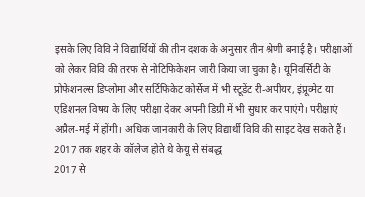इसके लिए विवि ने विद्यार्थियों की तीन दशक के अनुसार तीन श्रेणी बनाई है। परीक्षाओं को लेकर विवि की तरफ से नोटिफिकेशन जारी किया जा चुका है। यूनिवर्सिटी के प्रोफेशनल्स डिप्लोमा और सर्टिफिकेट कोर्सेज में भी स्टूडेंट री-अपीयर, इंप्रूव्मेट या एडिशनल विषय के लिए परीक्षा देकर अपनी डिग्री में भी सुधार कर पाएंगे। परीक्षाएं अप्रैल-मई में होंगी। अधिक जानकारी के लिए विद्यार्थी विवि की साइट देख सकते हैं।
2017 तक शहर के कॉलेज होते थे केयू से संबद्ध
2017 से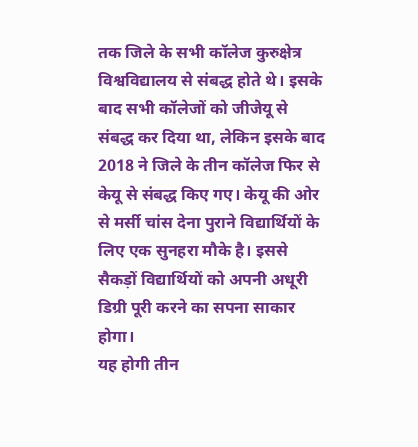तक जिले के सभी कॉलेज कुरुक्षेत्र विश्वविद्यालय से संबद्ध होते थे। इसके बाद सभी कॉलेजों को जीजेयू से संबद्ध कर दिया था, लेकिन इसके बाद 2018 ने जिले के तीन कॉलेज फिर से केयू से संबद्ध किए गए। केयू की ओर से मर्सी चांस देना पुराने विद्यार्थियों के लिए एक सुनहरा मौके है। इससे सैकड़ों विद्यार्थियों को अपनी अधूरी डिग्री पूरी करने का सपना साकार होगा।
यह होगी तीन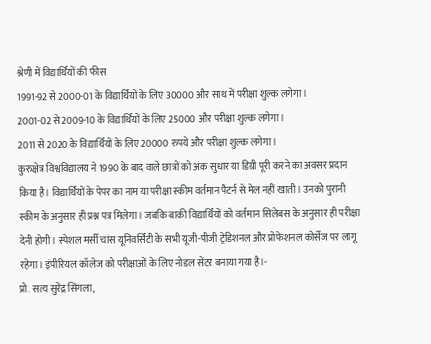श्रेणी में विद्यार्थियों की फीस
1991-92 से 2000-01 के विद्यार्थियों के लिए 30000 और साथ में परीक्षा शुल्क लगेगा।
2001-02 से 2009-10 के विद्यार्थियों के लिए 25000 और परीक्षा शुल्क लगेगा।
2011 से 2020 के विद्यार्थियों के लिए 20000 रुपये और परीक्षा शुल्क लगेगा।
कुरुक्षेत्र विश्वविद्यालय ने 1990 के बाद वाले छात्रों को अंक सुधार या डिग्री पूरी करने का अवसर प्रदान किया है। विद्यार्थियों के पेपर का नाम या परीक्षा स्कीम वर्तमान पैटर्न से मेल नहीं खाती। उनको पुरानी स्कीम के अनुसार ही प्रश्न पत्र मिलेगा। जबकि बाकी विद्यार्थियों को वर्तमान सिलेबस के अनुसार ही परीक्षा देनी होगी। स्पेशल मर्सी चांस यूनिवर्सिटी के सभी यूजी-पीजी ट्रेडिशनल और प्रोफेशनल कोर्सेज पर लागू रहेगा। इंपीरियल कॉलेज को परीक्षाओं के लिए नोडल सेंटर बनाया गया है।-
प्रो. सत्य सुरेंद्र सिंगला,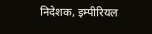निदेशक, इम्पीरियल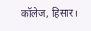कॉलेज, हिसार।